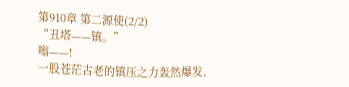第910章 第二源使(2/2)
“丑塔——镇。”
嗡——!
一股苍茫古老的镇压之力轰然爆发,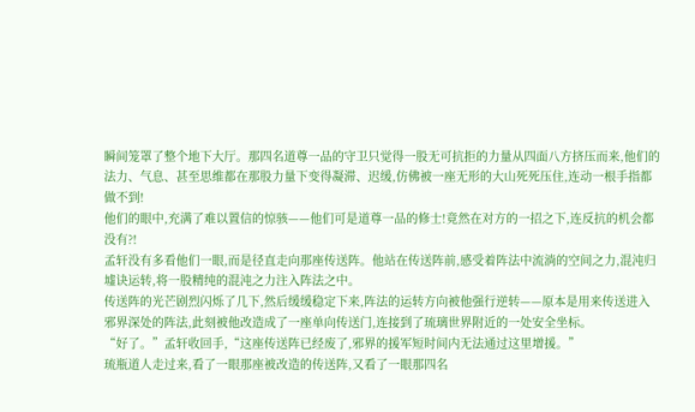瞬间笼罩了整个地下大厅。那四名道尊一品的守卫只觉得一股无可抗拒的力量从四面八方挤压而来,他们的法力、气息、甚至思维都在那股力量下变得凝滞、迟缓,仿佛被一座无形的大山死死压住,连动一根手指都做不到!
他们的眼中,充满了难以置信的惊骇——他们可是道尊一品的修士!竟然在对方的一招之下,连反抗的机会都没有?!
孟轩没有多看他们一眼,而是径直走向那座传送阵。他站在传送阵前,感受着阵法中流淌的空间之力,混沌归墟诀运转,将一股精纯的混沌之力注入阵法之中。
传送阵的光芒剧烈闪烁了几下,然后缓缓稳定下来,阵法的运转方向被他强行逆转——原本是用来传送进入邪界深处的阵法,此刻被他改造成了一座单向传送门,连接到了琉璃世界附近的一处安全坐标。
“好了。”孟轩收回手,“这座传送阵已经废了,邪界的援军短时间内无法通过这里增援。”
琉瓶道人走过来,看了一眼那座被改造的传送阵,又看了一眼那四名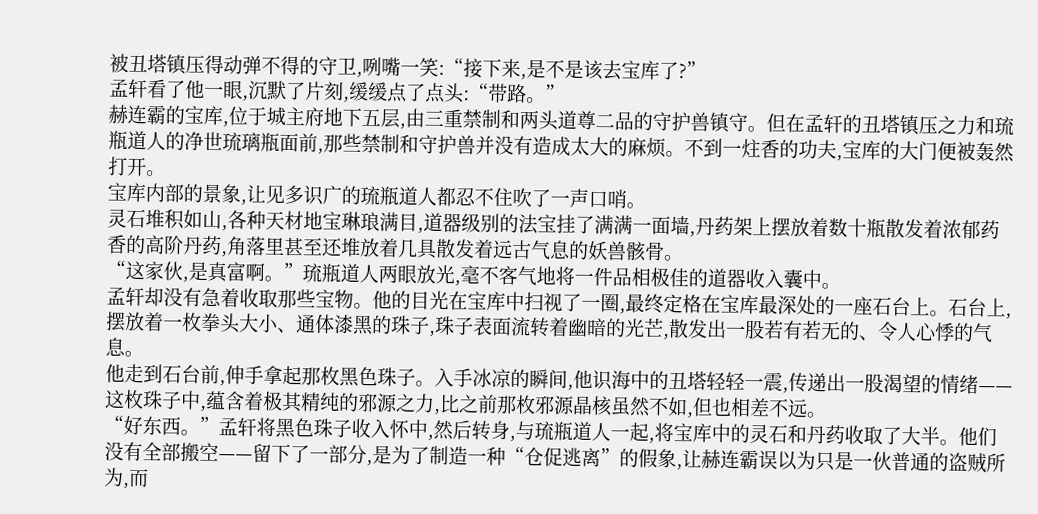被丑塔镇压得动弹不得的守卫,咧嘴一笑:“接下来,是不是该去宝库了?”
孟轩看了他一眼,沉默了片刻,缓缓点了点头:“带路。”
赫连霸的宝库,位于城主府地下五层,由三重禁制和两头道尊二品的守护兽镇守。但在孟轩的丑塔镇压之力和琉瓶道人的净世琉璃瓶面前,那些禁制和守护兽并没有造成太大的麻烦。不到一炷香的功夫,宝库的大门便被轰然打开。
宝库内部的景象,让见多识广的琉瓶道人都忍不住吹了一声口哨。
灵石堆积如山,各种天材地宝琳琅满目,道器级别的法宝挂了满满一面墙,丹药架上摆放着数十瓶散发着浓郁药香的高阶丹药,角落里甚至还堆放着几具散发着远古气息的妖兽骸骨。
“这家伙,是真富啊。”琉瓶道人两眼放光,毫不客气地将一件品相极佳的道器收入囊中。
孟轩却没有急着收取那些宝物。他的目光在宝库中扫视了一圈,最终定格在宝库最深处的一座石台上。石台上,摆放着一枚拳头大小、通体漆黑的珠子,珠子表面流转着幽暗的光芒,散发出一股若有若无的、令人心悸的气息。
他走到石台前,伸手拿起那枚黑色珠子。入手冰凉的瞬间,他识海中的丑塔轻轻一震,传递出一股渴望的情绪——这枚珠子中,蕴含着极其精纯的邪源之力,比之前那枚邪源晶核虽然不如,但也相差不远。
“好东西。”孟轩将黑色珠子收入怀中,然后转身,与琉瓶道人一起,将宝库中的灵石和丹药收取了大半。他们没有全部搬空——留下了一部分,是为了制造一种“仓促逃离”的假象,让赫连霸误以为只是一伙普通的盗贼所为,而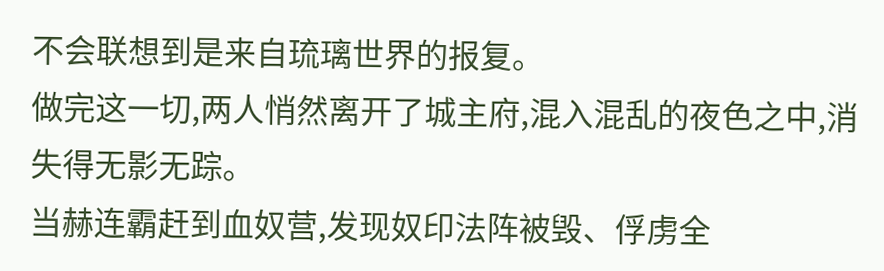不会联想到是来自琉璃世界的报复。
做完这一切,两人悄然离开了城主府,混入混乱的夜色之中,消失得无影无踪。
当赫连霸赶到血奴营,发现奴印法阵被毁、俘虏全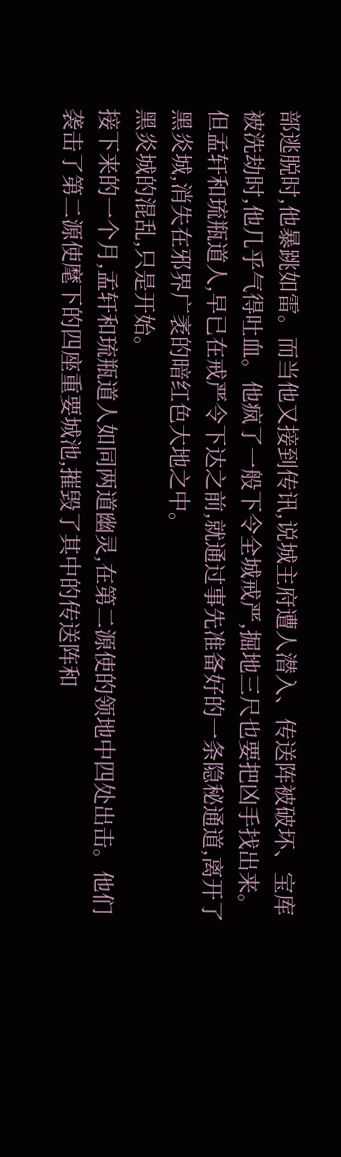部逃脱时,他暴跳如雷。而当他又接到传讯,说城主府遭人潜入、传送阵被破坏、宝库被洗劫时,他几乎气得吐血。他疯了一般下令全城戒严,掘地三尺也要把凶手找出来。
但孟轩和琉瓶道人,早已在戒严令下达之前,就通过事先准备好的一条隐秘通道,离开了黑炎城,消失在邪界广袤的暗红色大地之中。
黑炎城的混乱,只是开始。
接下来的一个月,孟轩和琉瓶道人如同两道幽灵,在第二源使的领地中四处出击。他们袭击了第二源使麾下的四座重要城池,摧毁了其中的传送阵和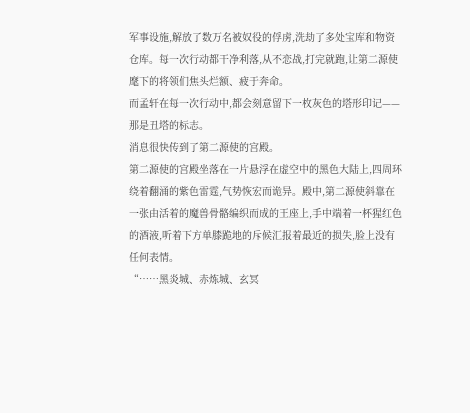军事设施,解放了数万名被奴役的俘虏,洗劫了多处宝库和物资仓库。每一次行动都干净利落,从不恋战,打完就跑,让第二源使麾下的将领们焦头烂额、疲于奔命。
而孟轩在每一次行动中,都会刻意留下一枚灰色的塔形印记——那是丑塔的标志。
消息很快传到了第二源使的宫殿。
第二源使的宫殿坐落在一片悬浮在虚空中的黑色大陆上,四周环绕着翻涌的紫色雷霆,气势恢宏而诡异。殿中,第二源使斜靠在一张由活着的魔兽骨骼编织而成的王座上,手中端着一杯猩红色的酒液,听着下方单膝跪地的斥候汇报着最近的损失,脸上没有任何表情。
“……黑炎城、赤炼城、玄冥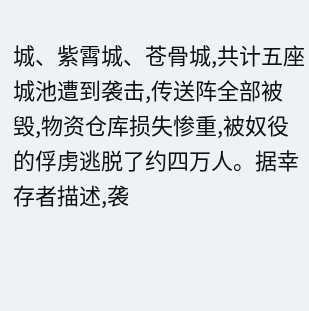城、紫霄城、苍骨城,共计五座城池遭到袭击,传送阵全部被毁,物资仓库损失惨重,被奴役的俘虏逃脱了约四万人。据幸存者描述,袭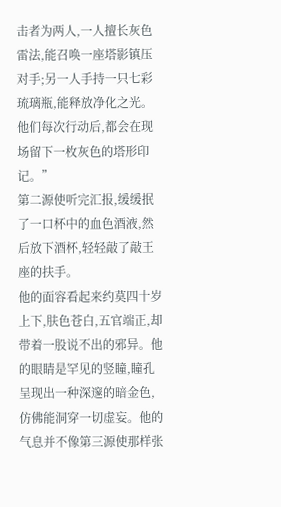击者为两人,一人擅长灰色雷法,能召唤一座塔影镇压对手;另一人手持一只七彩琉璃瓶,能释放净化之光。他们每次行动后,都会在现场留下一枚灰色的塔形印记。”
第二源使听完汇报,缓缓抿了一口杯中的血色酒液,然后放下酒杯,轻轻敲了敲王座的扶手。
他的面容看起来约莫四十岁上下,肤色苍白,五官端正,却带着一股说不出的邪异。他的眼睛是罕见的竖瞳,瞳孔呈现出一种深邃的暗金色,仿佛能洞穿一切虚妄。他的气息并不像第三源使那样张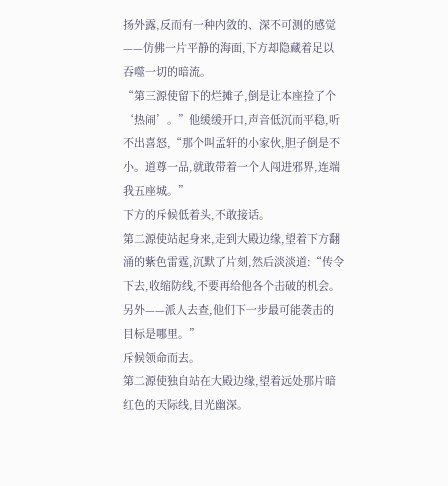扬外露,反而有一种内敛的、深不可测的感觉——仿佛一片平静的海面,下方却隐藏着足以吞噬一切的暗流。
“第三源使留下的烂摊子,倒是让本座捡了个‘热闹’。”他缓缓开口,声音低沉而平稳,听不出喜怒,“那个叫孟轩的小家伙,胆子倒是不小。道尊一品,就敢带着一个人闯进邪界,连端我五座城。”
下方的斥候低着头,不敢接话。
第二源使站起身来,走到大殿边缘,望着下方翻涌的紫色雷霆,沉默了片刻,然后淡淡道:“传令下去,收缩防线,不要再给他各个击破的机会。另外——派人去查,他们下一步最可能袭击的目标是哪里。”
斥候领命而去。
第二源使独自站在大殿边缘,望着远处那片暗红色的天际线,目光幽深。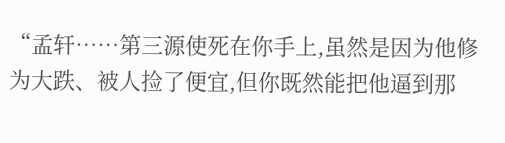“孟轩……第三源使死在你手上,虽然是因为他修为大跌、被人捡了便宜,但你既然能把他逼到那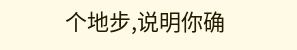个地步,说明你确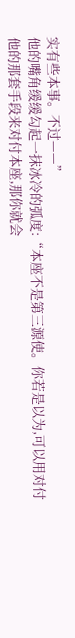实有些本事。不过——”
他的嘴角缓缓勾起一抹冰冷的弧度:“本座不是第三源使。你若是以为,可以用对付他的那套手段来对付本座,那你就会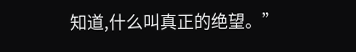知道,什么叫真正的绝望。”